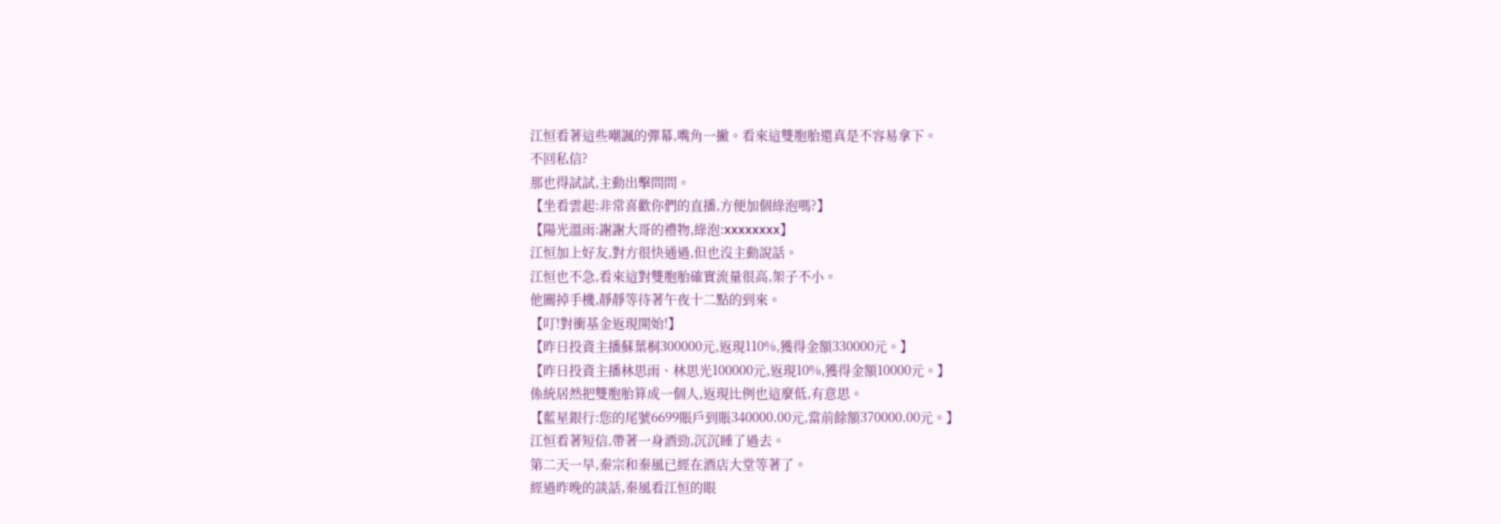江恒看著這些嘲諷的彈幕,嘴角一撇。看來這雙胞胎還真是不容易拿下。
不回私信?
那也得試試,主動出擊問問。
【坐看雲起:非常喜歡你們的直播,方便加個綠泡嗎?】
【陽光溫雨:謝謝大哥的禮物,綠泡:xxxxxxxx】
江恒加上好友,對方很快通過,但也沒主動說話。
江恒也不急,看來這對雙胞胎確實流量很高,架子不小。
他關掉手機,靜靜等待著午夜十二點的到來。
【叮!對衝基金返現開始!】
【昨日投資主播蘇葉桐300000元,返現110%,獲得金額330000元。】
【昨日投資主播林思雨、林思光100000元,返現10%,獲得金額10000元。】
係統居然把雙胞胎算成一個人,返現比例也這麼低,有意思。
【藍星銀行:您的尾號6699賬戶到賬340000.00元,當前餘額370000.00元。】
江恒看著短信,帶著一身酒勁,沉沉睡了過去。
第二天一早,秦宗和秦風已經在酒店大堂等著了。
經過昨晚的談話,秦風看江恒的眼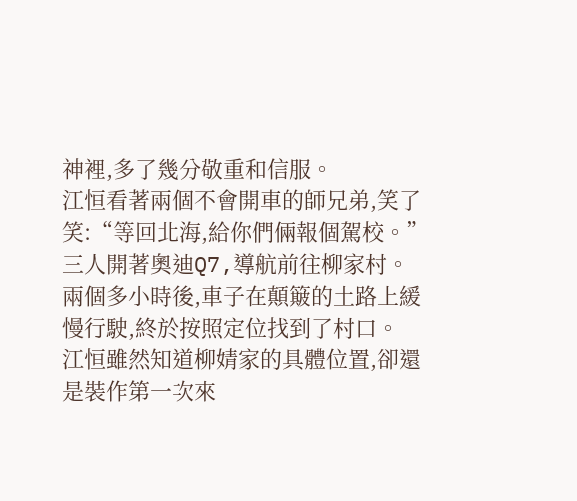神裡,多了幾分敬重和信服。
江恒看著兩個不會開車的師兄弟,笑了笑:“等回北海,給你們倆報個駕校。”
三人開著奧迪Q7,導航前往柳家村。
兩個多小時後,車子在顛簸的土路上緩慢行駛,終於按照定位找到了村口。
江恒雖然知道柳婧家的具體位置,卻還是裝作第一次來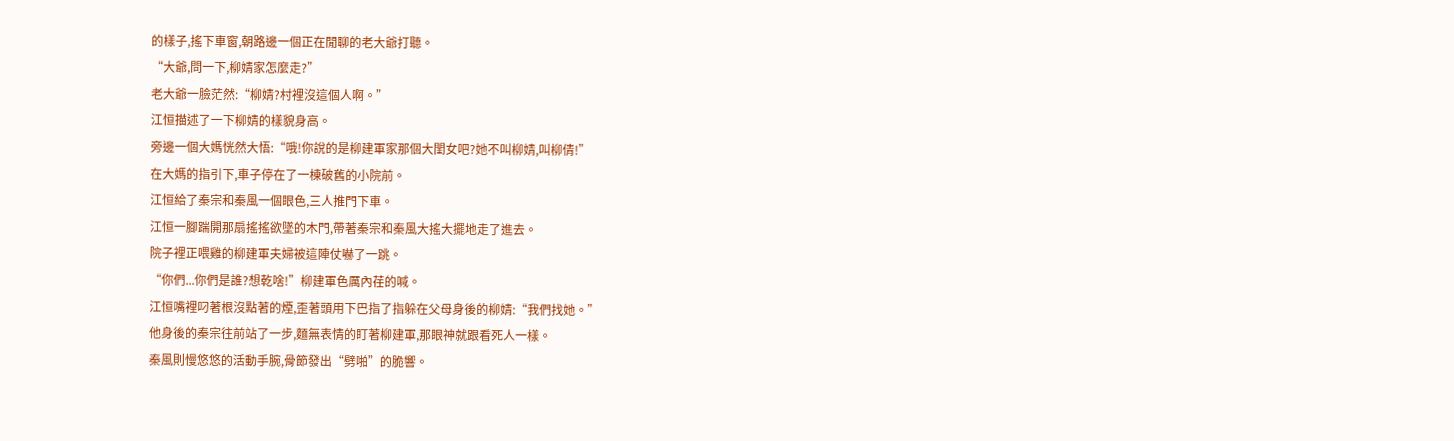的樣子,搖下車窗,朝路邊一個正在閒聊的老大爺打聽。
“大爺,問一下,柳婧家怎麼走?”
老大爺一臉茫然:“柳婧?村裡沒這個人啊。”
江恒描述了一下柳婧的樣貌身高。
旁邊一個大媽恍然大悟:“哦!你說的是柳建軍家那個大閨女吧?她不叫柳婧,叫柳倩!”
在大媽的指引下,車子停在了一棟破舊的小院前。
江恒給了秦宗和秦風一個眼色,三人推門下車。
江恒一腳踹開那扇搖搖欲墜的木門,帶著秦宗和秦風大搖大擺地走了進去。
院子裡正喂雞的柳建軍夫婦被這陣仗嚇了一跳。
“你們...你們是誰?想乾啥!”柳建軍色厲內荏的喊。
江恒嘴裡叼著根沒點著的煙,歪著頭用下巴指了指躲在父母身後的柳婧:“我們找她。”
他身後的秦宗往前站了一步,麵無表情的盯著柳建軍,那眼神就跟看死人一樣。
秦風則慢悠悠的活動手腕,骨節發出“劈啪”的脆響。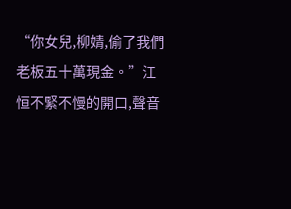“你女兒,柳婧,偷了我們老板五十萬現金。”江恒不緊不慢的開口,聲音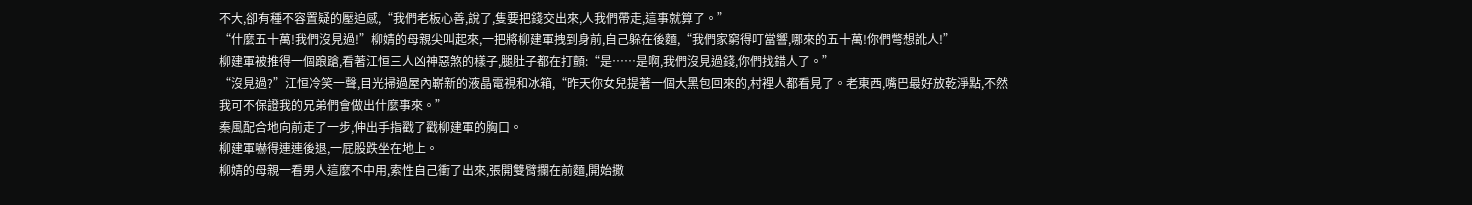不大,卻有種不容置疑的壓迫感,“我們老板心善,說了,隻要把錢交出來,人我們帶走,這事就算了。”
“什麼五十萬!我們沒見過!”柳婧的母親尖叫起來,一把將柳建軍拽到身前,自己躲在後麵,“我們家窮得叮當響,哪來的五十萬!你們彆想訛人!”
柳建軍被推得一個踉蹌,看著江恒三人凶神惡煞的樣子,腿肚子都在打顫:“是……是啊,我們沒見過錢,你們找錯人了。”
“沒見過?”江恒冷笑一聲,目光掃過屋內嶄新的液晶電視和冰箱,“昨天你女兒提著一個大黑包回來的,村裡人都看見了。老東西,嘴巴最好放乾淨點,不然我可不保證我的兄弟們會做出什麼事來。”
秦風配合地向前走了一步,伸出手指戳了戳柳建軍的胸口。
柳建軍嚇得連連後退,一屁股跌坐在地上。
柳婧的母親一看男人這麼不中用,索性自己衝了出來,張開雙臂攔在前麵,開始撒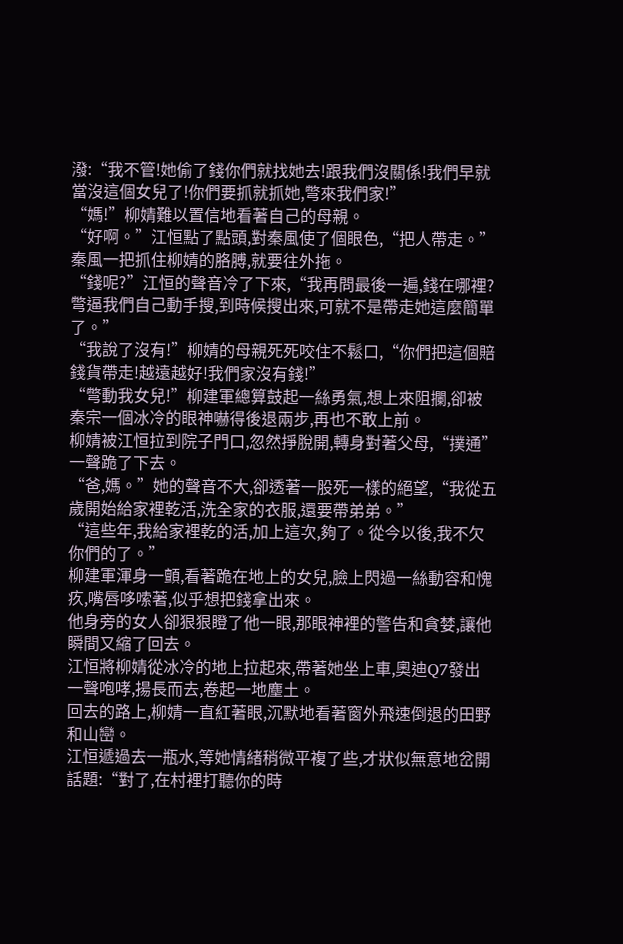潑:“我不管!她偷了錢你們就找她去!跟我們沒關係!我們早就當沒這個女兒了!你們要抓就抓她,彆來我們家!”
“媽!”柳婧難以置信地看著自己的母親。
“好啊。”江恒點了點頭,對秦風使了個眼色,“把人帶走。”
秦風一把抓住柳婧的胳膊,就要往外拖。
“錢呢?”江恒的聲音冷了下來,“我再問最後一遍,錢在哪裡?彆逼我們自己動手搜,到時候搜出來,可就不是帶走她這麼簡單了。”
“我說了沒有!”柳婧的母親死死咬住不鬆口,“你們把這個賠錢貨帶走!越遠越好!我們家沒有錢!”
“彆動我女兒!”柳建軍總算鼓起一絲勇氣,想上來阻攔,卻被秦宗一個冰冷的眼神嚇得後退兩步,再也不敢上前。
柳婧被江恒拉到院子門口,忽然掙脫開,轉身對著父母,“撲通”一聲跪了下去。
“爸,媽。”她的聲音不大,卻透著一股死一樣的絕望,“我從五歲開始給家裡乾活,洗全家的衣服,還要帶弟弟。”
“這些年,我給家裡乾的活,加上這次,夠了。從今以後,我不欠你們的了。”
柳建軍渾身一顫,看著跪在地上的女兒,臉上閃過一絲動容和愧疚,嘴唇哆嗦著,似乎想把錢拿出來。
他身旁的女人卻狠狠瞪了他一眼,那眼神裡的警告和貪婪,讓他瞬間又縮了回去。
江恒將柳婧從冰冷的地上拉起來,帶著她坐上車,奧迪Q7發出一聲咆哮,揚長而去,卷起一地塵土。
回去的路上,柳婧一直紅著眼,沉默地看著窗外飛速倒退的田野和山巒。
江恒遞過去一瓶水,等她情緒稍微平複了些,才狀似無意地岔開話題:“對了,在村裡打聽你的時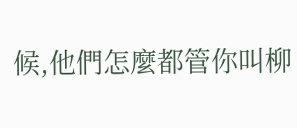候,他們怎麼都管你叫柳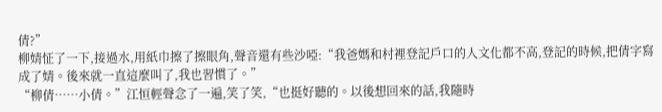倩?”
柳婧怔了一下,接過水,用紙巾擦了擦眼角,聲音還有些沙啞:“我爸媽和村裡登記戶口的人文化都不高,登記的時候,把倩字寫成了婧。後來就一直這麼叫了,我也習慣了。”
“柳倩……小倩。”江恒輕聲念了一遍,笑了笑,“也挺好聽的。以後想回來的話,我隨時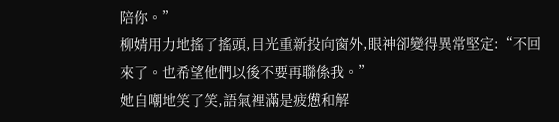陪你。”
柳婧用力地搖了搖頭,目光重新投向窗外,眼神卻變得異常堅定:“不回來了。也希望他們以後不要再聯係我。”
她自嘲地笑了笑,語氣裡滿是疲憊和解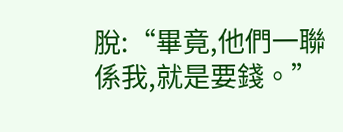脫:“畢竟,他們一聯係我,就是要錢。”